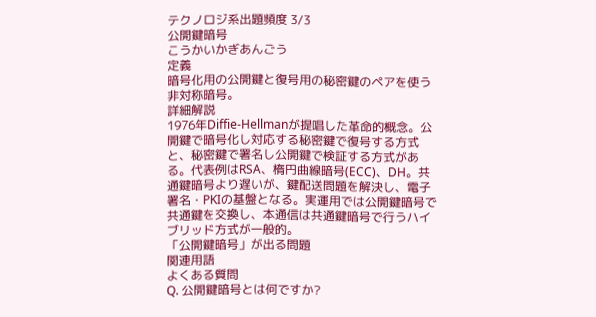テクノロジ系出題頻度 3/3
公開鍵暗号
こうかいかぎあんごう
定義
暗号化用の公開鍵と復号用の秘密鍵のペアを使う非対称暗号。
詳細解説
1976年Diffie-Hellmanが提唱した革命的概念。公開鍵で暗号化し対応する秘密鍵で復号する方式と、秘密鍵で署名し公開鍵で検証する方式がある。代表例はRSA、楕円曲線暗号(ECC)、DH。共通鍵暗号より遅いが、鍵配送問題を解決し、電子署名・PKIの基盤となる。実運用では公開鍵暗号で共通鍵を交換し、本通信は共通鍵暗号で行うハイブリッド方式が一般的。
「公開鍵暗号」が出る問題
関連用語
よくある質問
Q. 公開鍵暗号とは何ですか?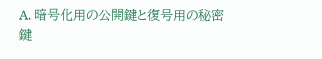A. 暗号化用の公開鍵と復号用の秘密鍵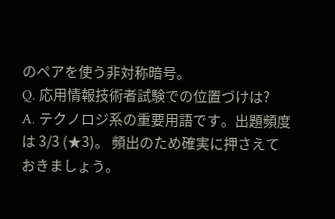のペアを使う非対称暗号。
Q. 応用情報技術者試験での位置づけは?
A. テクノロジ系の重要用語です。出題頻度は 3/3 (★3)。 頻出のため確実に押さえておきましょう。